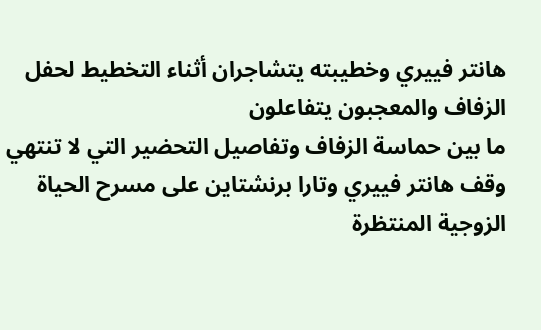هانتر فييري وخطيبته يتشاجران أثناء التخطيط لحفل الزفاف والمعجبون يتفاعلون
ما بين حماسة الزفاف وتفاصيل التحضير التي لا تنتهي وقف هانتر فييري وتارا برنشتاين على مسرح الحياة الزوجية المنتظرة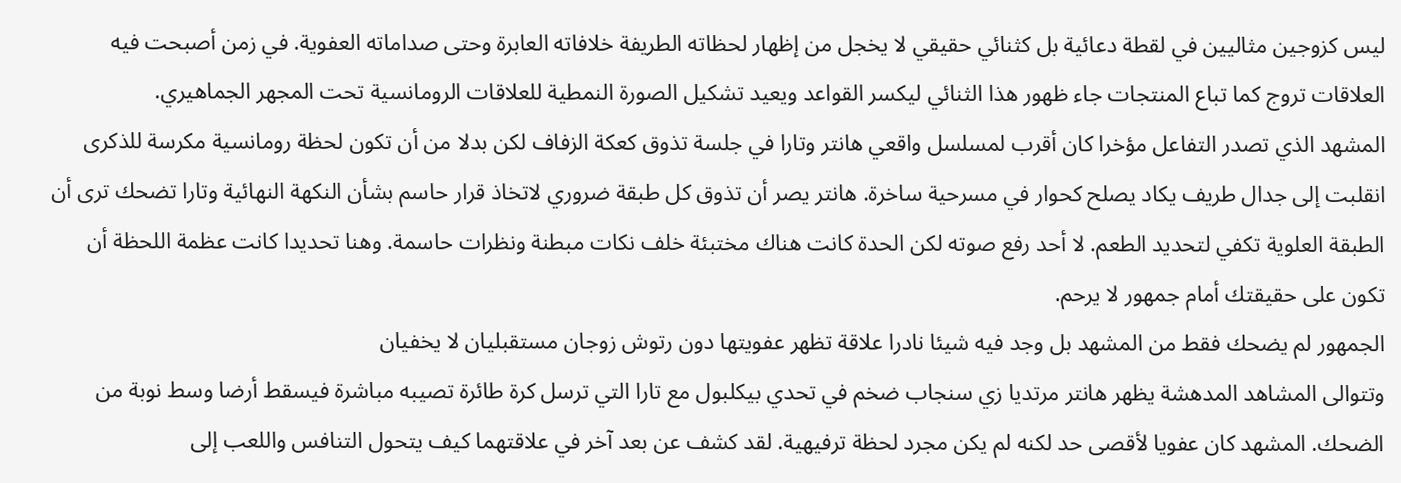ليس كزوجين مثاليين في لقطة دعائية بل كثنائي حقيقي لا يخجل من إظهار لحظاته الطريفة خلافاته العابرة وحتى صداماته العفوية. في زمن أصبحت فيه العلاقات تروج كما تباع المنتجات جاء ظهور هذا الثنائي ليكسر القواعد ويعيد تشكيل الصورة النمطية للعلاقات الرومانسية تحت المجهر الجماهيري.
المشهد الذي تصدر التفاعل مؤخرا كان أقرب لمسلسل واقعي هانتر وتارا في جلسة تذوق كعكة الزفاف لكن بدلا من أن تكون لحظة رومانسية مكرسة للذكرى انقلبت إلى جدال طريف يكاد يصلح كحوار في مسرحية ساخرة. هانتر يصر أن تذوق كل طبقة ضروري لاتخاذ قرار حاسم بشأن النكهة النهائية وتارا تضحك ترى أن الطبقة العلوية تكفي لتحديد الطعم. لا أحد رفع صوته لكن الحدة كانت هناك مختبئة خلف نكات مبطنة ونظرات حاسمة. وهنا تحديدا كانت عظمة اللحظة أن تكون على حقيقتك أمام جمهور لا يرحم.
الجمهور لم يضحك فقط من المشهد بل وجد فيه شيئا نادرا علاقة تظهر عفويتها دون رتوش زوجان مستقبليان لا يخفيان
وتتوالى المشاهد المدهشة يظهر هانتر مرتديا زي سنجاب ضخم في تحدي بيكلبول مع تارا التي ترسل كرة طائرة تصيبه مباشرة فيسقط أرضا وسط نوبة من الضحك. المشهد كان عفويا لأقصى حد لكنه لم يكن مجرد لحظة ترفيهية. لقد كشف عن بعد آخر في علاقتهما كيف يتحول التنافس واللعب إلى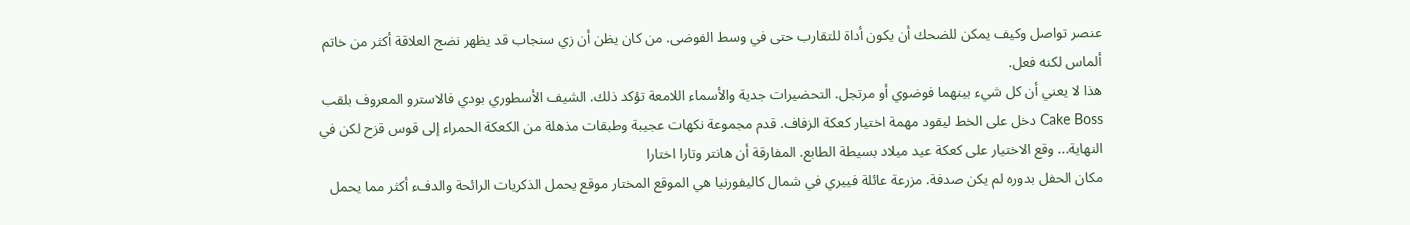عنصر تواصل وكيف يمكن للضحك أن يكون أداة للتقارب حتى في وسط الفوضى. من كان يظن أن زي سنجاب قد يظهر نضج العلاقة أكثر من خاتم ألماس لكنه فعل.
هذا لا يعني أن كل شيء بينهما فوضوي أو مرتجل. التحضيرات جدية والأسماء اللامعة تؤكد ذلك. الشيف الأسطوري بودي فالاسترو المعروف بلقب Cake Boss دخل على الخط ليقود مهمة اختيار كعكة الزفاف. قدم مجموعة نكهات عجيبة وطبقات مذهلة من الكعكة الحمراء إلى قوس قزح لكن في النهاية... وقع الاختيار على كعكة عيد ميلاد بسيطة الطابع. المفارقة أن هانتر وتارا اختارا
مكان الحفل بدوره لم يكن صدفة. مزرعة عائلة فييري في شمال كاليفورنيا هي الموقع المختار موقع يحمل الذكريات الرائحة والدفء أكثر مما يحمل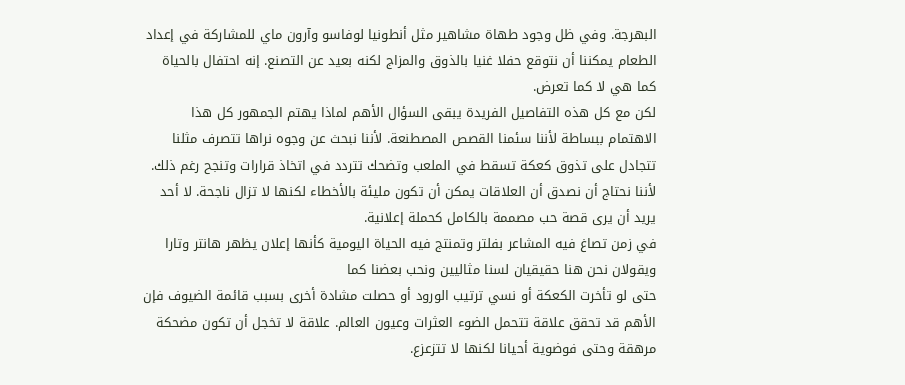البهرجة. وفي ظل وجود طهاة مشاهير مثل أنطونيا لوفاسو وآرون ماي للمشاركة في إعداد الطعام يمكننا أن نتوقع حفلا غنيا بالذوق والمزاج لكنه بعيد عن التصنع. إنه احتفال بالحياة كما هي لا كما تعرض.
لكن مع كل هذه التفاصيل الفريدة يبقى السؤال الأهم لماذا يهتم الجمهور كل هذا الاهتمام ببساطة لأننا سئمنا القصص المصطنعة. لأننا نبحث عن وجوه نراها تتصرف مثلنا تتجادل على تذوق كعكة تسقط في الملعب وتضحك تتردد في اتخاذ قرارات وتنجح رغم ذلك. لأننا نحتاج أن نصدق أن العلاقات يمكن أن تكون مليئة بالأخطاء لكنها لا تزال ناجحة. لا أحد يريد أن يرى قصة حب مصممة بالكامل كحملة إعلانية.
في زمن تصاغ فيه المشاعر بفلتر وتمنتج فيه الحياة اليومية كأنها إعلان يظهر هانتر وتارا ويقولان نحن هنا حقيقيان لسنا مثاليين ونحب بعضنا كما
حتى لو تأخرت الكعكة أو نسي ترتيب الورود أو حصلت مشادة أخرى بسبب قائمة الضيوف فإن الأهم قد تحقق علاقة تتحمل الضوء العثرات وعيون العالم. علاقة لا تخجل أن تكون مضحكة مرهقة وحتى فوضوية أحيانا لكنها لا تتزعزع.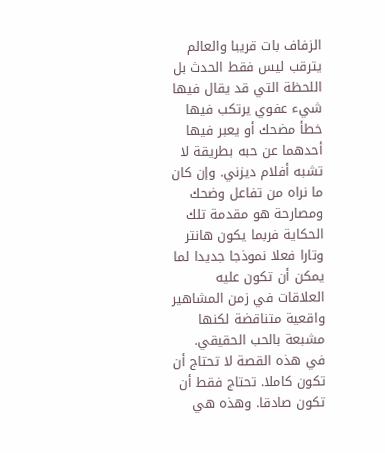الزفاف بات قريبا والعالم يترقب ليس فقط الحدث بل اللحظة التي قد يقال فيها شيء عفوي يرتكب فيها خطأ مضحك أو يعبر فيها أحدهما عن حبه بطريقة لا تشبه أفلام ديزني. وإن كان ما نراه من تفاعل وضحك ومصارحة هو مقدمة تلك الحكاية فربما يكون هانتر وتارا فعلا نموذجا جديدا لما يمكن أن تكون عليه العلاقات في زمن المشاهير واقعية متناقضة لكنها مشبعة بالحب الحقيقي.
في هذه القصة لا تحتاج أن تكون كاملا. تحتاج فقط أن تكون صادقا. وهذه هي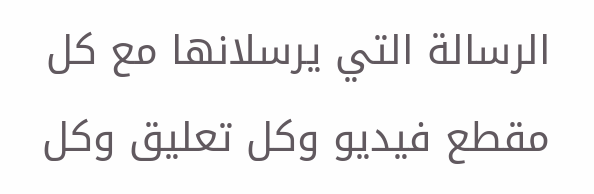الرسالة التي يرسلانها مع كل مقطع فيديو وكل تعليق وكل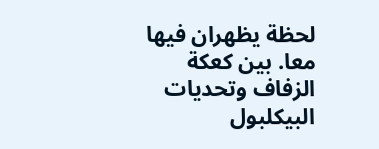لحظة يظهران فيها معا. بين كعكة الزفاف وتحديات البيكلبول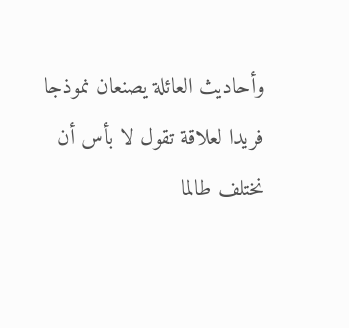وأحاديث العائلة يصنعان نموذجا فريدا لعلاقة تقول لا بأس أن نختلف طالما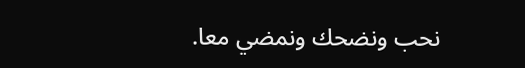نحب ونضحك ونمضي معا.